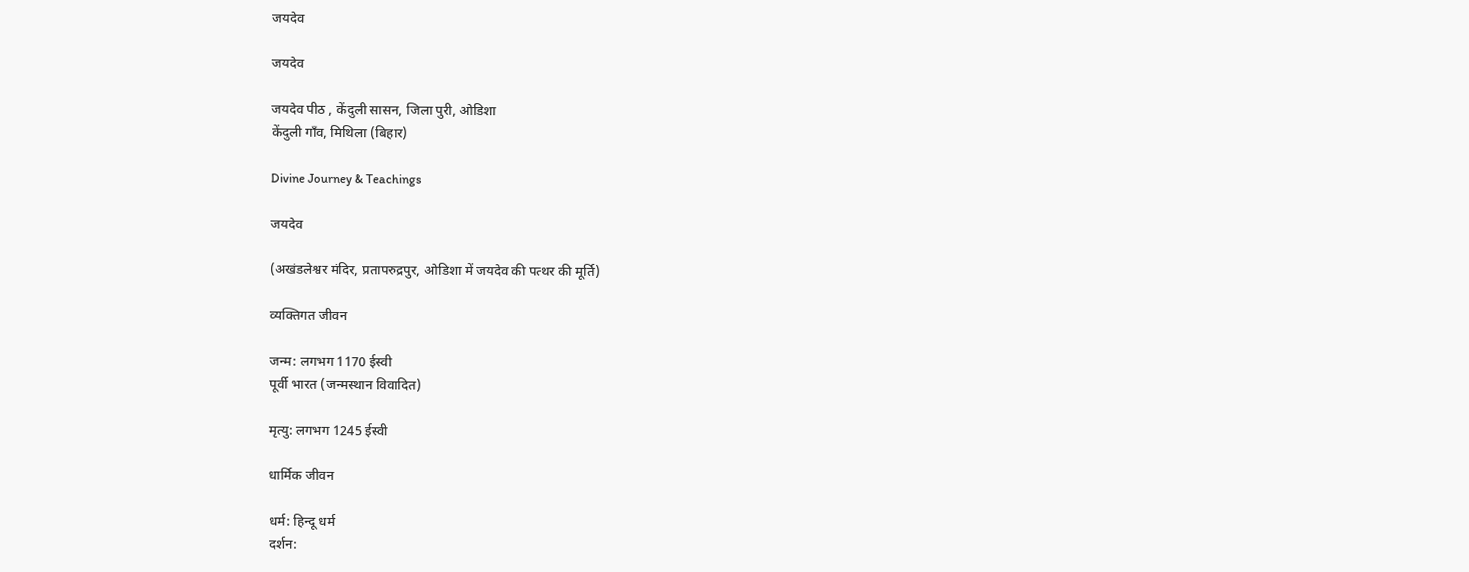जयदेव

जयदेव

जयदेव पीठ , केंदुली सासन, जिला पुरी, ओडिशा
केंदुली गाँव, मिथिला (बिहार)

Divine Journey & Teachings

जयदेव

(अखंडलेश्वर मंदिर, प्रतापरुद्रपुर, ओडिशा में जयदेव की पत्थर की मूर्ति)

व्यक्तिगत जीवन

जन्म: लगभग 1170 ईस्वी
पूर्वी भारत (जन्मस्थान विवादित)

मृत्यु: लगभग 1245 ईस्वी

धार्मिक जीवन

धर्म: हिन्दू धर्म
दर्शन: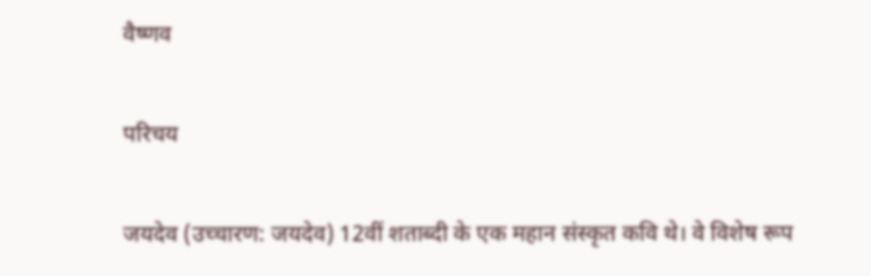वैष्णव

परिचय

जयदेव (उच्चारण: जयदेव) 12वीं शताब्दी के एक महान संस्कृत कवि थे। वे विशेष रूप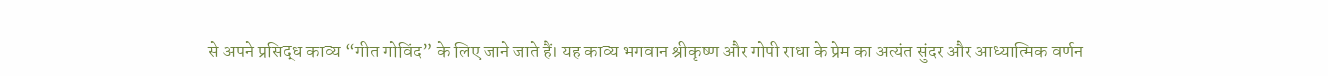से अपने प्रसिद्ध काव्य “गीत गोविंद” के लिए जाने जाते हैं। यह काव्य भगवान श्रीकृष्ण और गोपी राधा के प्रेम का अत्यंत सुंदर और आध्यात्मिक वर्णन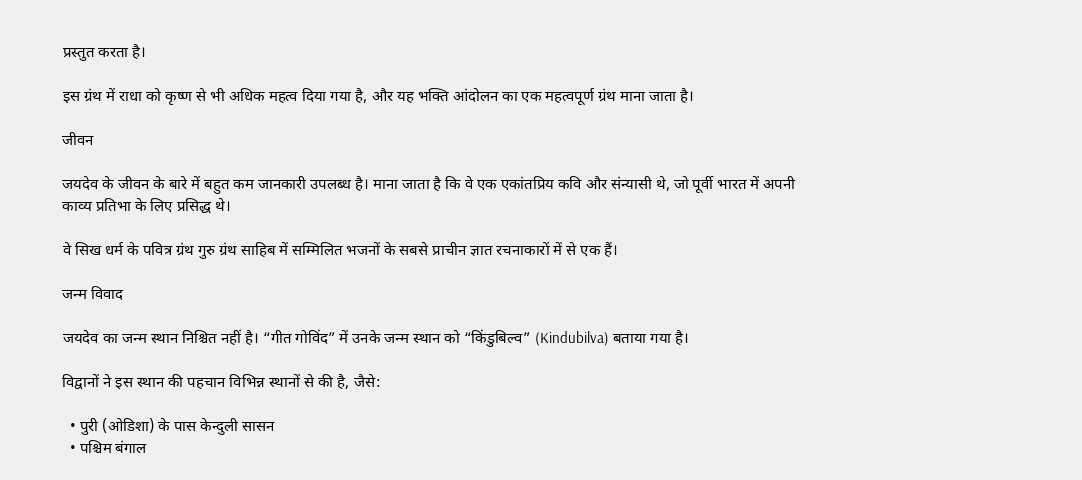प्रस्तुत करता है।

इस ग्रंथ में राधा को कृष्ण से भी अधिक महत्व दिया गया है, और यह भक्ति आंदोलन का एक महत्वपूर्ण ग्रंथ माना जाता है।

जीवन

जयदेव के जीवन के बारे में बहुत कम जानकारी उपलब्ध है। माना जाता है कि वे एक एकांतप्रिय कवि और संन्यासी थे, जो पूर्वी भारत में अपनी काव्य प्रतिभा के लिए प्रसिद्ध थे।

वे सिख धर्म के पवित्र ग्रंथ गुरु ग्रंथ साहिब में सम्मिलित भजनों के सबसे प्राचीन ज्ञात रचनाकारों में से एक हैं।

जन्म विवाद

जयदेव का जन्म स्थान निश्चित नहीं है। “गीत गोविंद” में उनके जन्म स्थान को “किंडुबिल्व” (Kindubilva) बताया गया है।

विद्वानों ने इस स्थान की पहचान विभिन्न स्थानों से की है, जैसे:

  • पुरी (ओडिशा) के पास केन्दुली सासन
  • पश्चिम बंगाल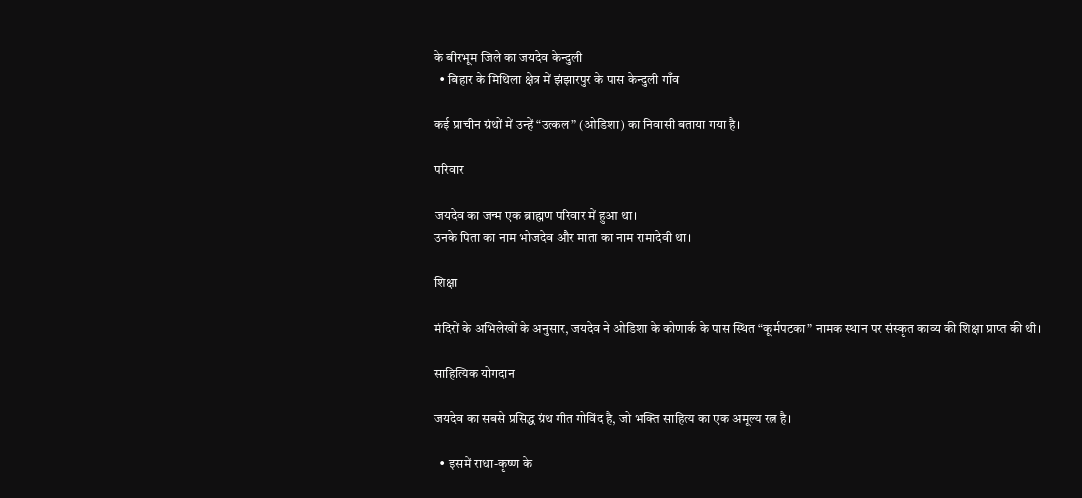के बीरभूम जिले का जयदेव केन्दुली
  • बिहार के मिथिला क्षेत्र में झंझारपुर के पास केन्दुली गाँव

कई प्राचीन ग्रंथों में उन्हें “उत्कल” (ओडिशा) का निवासी बताया गया है।

परिवार

जयदेव का जन्म एक ब्राह्मण परिवार में हुआ था।
उनके पिता का नाम भोजदेव और माता का नाम रामादेवी था।

शिक्षा

मंदिरों के अभिलेखों के अनुसार, जयदेव ने ओडिशा के कोणार्क के पास स्थित “कूर्मपटका” नामक स्थान पर संस्कृत काव्य की शिक्षा प्राप्त की थी।

साहित्यिक योगदान

जयदेव का सबसे प्रसिद्ध ग्रंथ गीत गोविंद है, जो भक्ति साहित्य का एक अमूल्य रत्न है।

  • इसमें राधा-कृष्ण के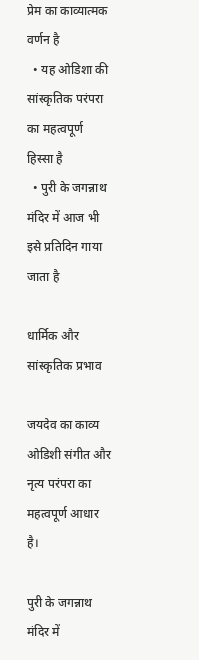प्रेम का काव्यात्मक वर्णन है
  • यह ओडिशा की सांस्कृतिक परंपरा का महत्वपूर्ण हिस्सा है
  • पुरी के जगन्नाथ मंदिर में आज भी इसे प्रतिदिन गाया जाता है

धार्मिक और सांस्कृतिक प्रभाव

जयदेव का काव्य ओडिशी संगीत और नृत्य परंपरा का महत्वपूर्ण आधार है।

पुरी के जगन्नाथ मंदिर में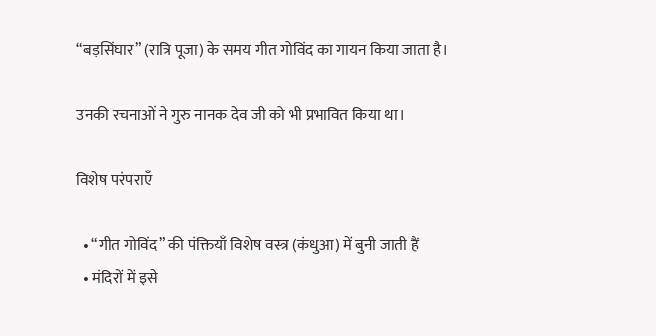“बड़सिंघार” (रात्रि पूजा) के समय गीत गोविंद का गायन किया जाता है।

उनकी रचनाओं ने गुरु नानक देव जी को भी प्रभावित किया था।

विशेष परंपराएँ

  • “गीत गोविंद” की पंक्तियाँ विशेष वस्त्र (कंधुआ) में बुनी जाती हैं
  • मंदिरों में इसे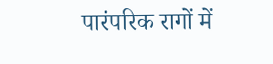पारंपरिक रागों में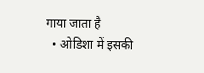गाया जाता है
  • ओडिशा में इसकी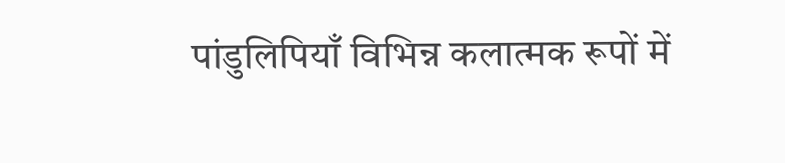पांडुलिपियाँ विभिन्न कलात्मक रूपों में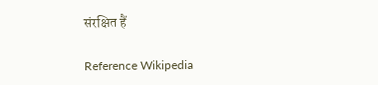संरक्षित हैं

Reference Wikipedia